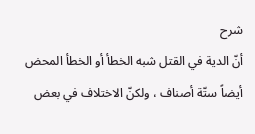شرح
أنّ الدية في القتل شبه الخطأ أو الخطأ المحض أيضاً ستّة أصناف ، ولكنّ الاختلاف في بعض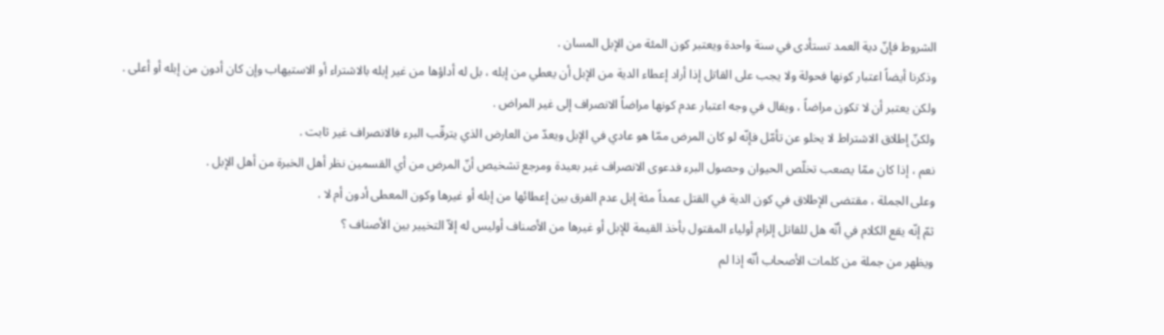الشروط فإنّ دية العمد تستأدى في سنة واحدة ويعتبر كون المئة من الإبل المسان .
وذكرنا أيضاً اعتبار كونها فحولة ولا يجب على القاتل إذا أراد إعطاء الدية من الإبل أن يعطي من إبله ، بل له أداؤها من غير إبله بالاشتراء أو الاستيهاب وإن كان أدون من إبله أو أعلى .
ولكن يعتبر أن لا تكون مراضاً ، ويقال في وجه اعتبار عدم كونها مراضاً الانصراف إلى غير المراض .
ولكنّ إطلاق الاشتراط لا يخلو عن تأمّل فإنّه لو كان المرض ممّا هو عادي في الإبل ويعدّ من العارض الذي يترقّب البرء فالانصراف غير ثابت .
نعم ، إذا كان ممّا يصعب تخلّص الحيوان وحصول البرء فدعوى الانصراف غير بعيدة ومرجع تشخيص أنّ المرض من أي القسمين نظر أهل الخبرة من أهل الإبل .
وعلى الجملة ، مقتضى الإطلاق في كون الدية في القتل عمداً مئة إبل عدم الفرق بين إعطائها من إبله أو غيرها وكون المعطى أدون أم لا .
ثمّ إنّه يقع الكلام في أنّه هل للقاتل إلزام أولياء المقتول بأخذ القيمة للإبل أو غيرها من الأصناف أوليس له إلاّ التخيير بين الأصناف ؟
ويظهر من جملة من كلمات الأصحاب أنّه إذا لم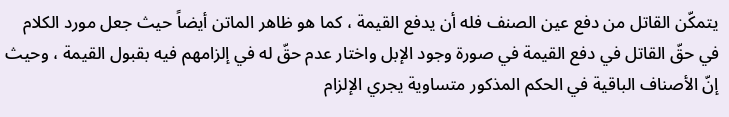يتمكّن القاتل من دفع عين الصنف فله أن يدفع القيمة ، كما هو ظاهر الماتن أيضاً حيث جعل مورد الكلام في حقّ القاتل في دفع القيمة في صورة وجود الإبل واختار عدم حقّ له في إلزامهم فيه بقبول القيمة ، وحيث إنّ الأصناف الباقية في الحكم المذكور متساوية يجري الإلزام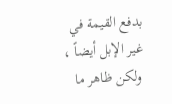بدفع القيمة في غير الإبل أيضاً ، ولكن ظاهر ما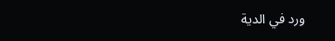ورد في الدية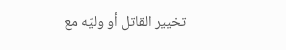تخيير القاتل أو وليّه مع